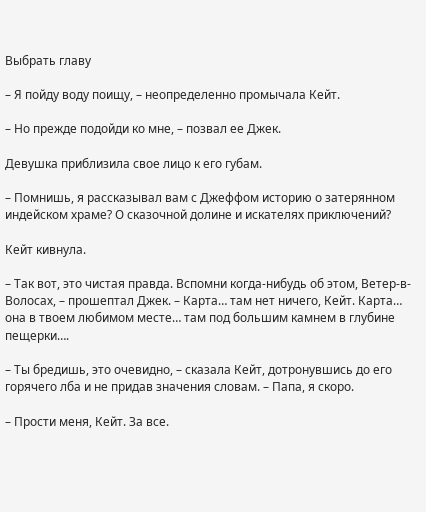Выбрать главу

– Я пойду воду поищу, – неопределенно промычала Кейт.

– Но прежде подойди ко мне, – позвал ее Джек.

Девушка приблизила свое лицо к его губам.

– Помнишь, я рассказывал вам с Джеффом историю о затерянном индейском храме? О сказочной долине и искателях приключений?

Кейт кивнула.

– Так вот, это чистая правда. Вспомни когда-нибудь об этом, Ветер-в-Волосах, – прошептал Джек. – Карта… там нет ничего, Кейт. Карта… она в твоем любимом месте… там под большим камнем в глубине пещерки….

– Ты бредишь, это очевидно, – сказала Кейт, дотронувшись до его горячего лба и не придав значения словам. – Папа, я скоро.

– Прости меня, Кейт. За все.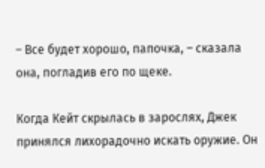– Все будет хорошо, папочка, – сказала она, погладив его по щеке.

Когда Кейт скрылась в зарослях, Джек принялся лихорадочно искать оружие. Он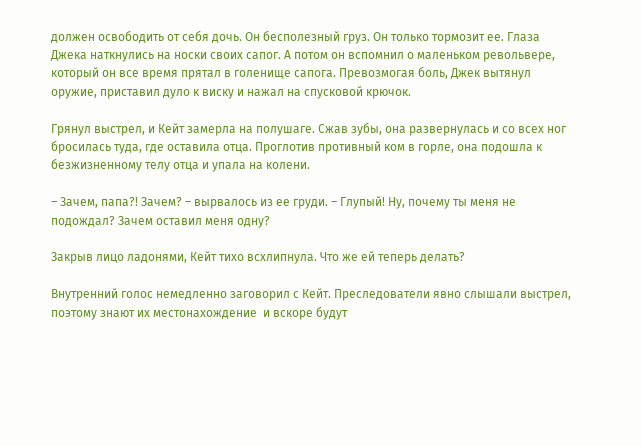должен освободить от себя дочь. Он бесполезный груз. Он только тормозит ее. Глаза Джека наткнулись на носки своих сапог. А потом он вспомнил о маленьком револьвере, который он все время прятал в голенище сапога. Превозмогая боль, Джек вытянул оружие, приставил дуло к виску и нажал на спусковой крючок.

Грянул выстрел, и Кейт замерла на полушаге. Сжав зубы, она развернулась и со всех ног бросилась туда, где оставила отца. Проглотив противный ком в горле, она подошла к безжизненному телу отца и упала на колени.

– Зачем, папа?! Зачем? – вырвалось из ее груди. – Глупый! Ну, почему ты меня не подождал? Зачем оставил меня одну?

Закрыв лицо ладонями, Кейт тихо всхлипнула. Что же ей теперь делать?

Внутренний голос немедленно заговорил с Кейт. Преследователи явно слышали выстрел, поэтому знают их местонахождение  и вскоре будут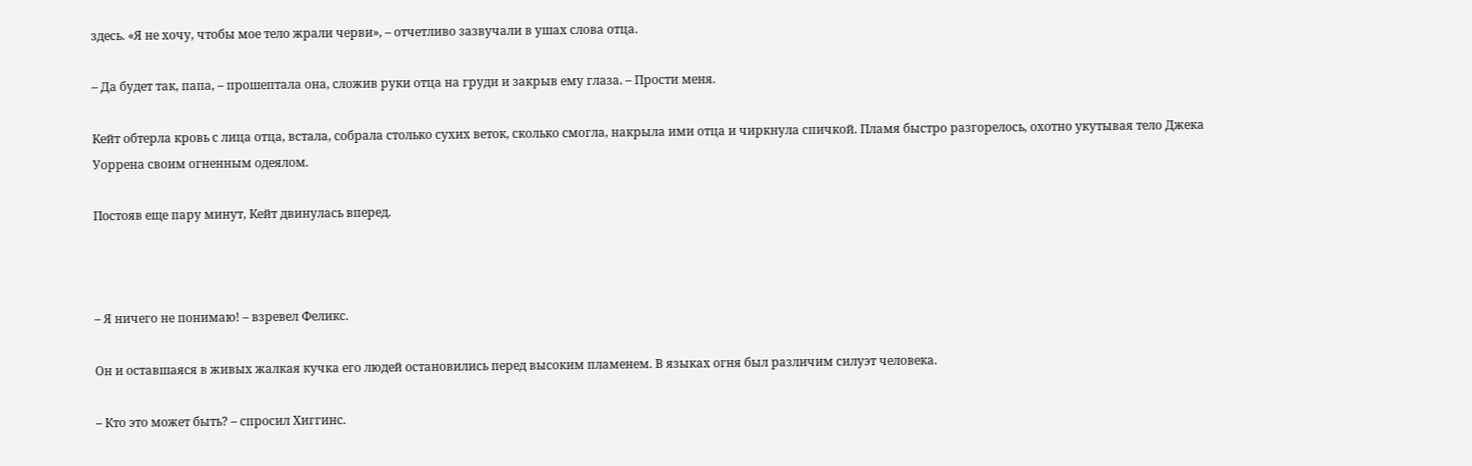здесь. «Я не хочу, чтобы мое тело жрали черви», – отчетливо зазвучали в ушах слова отца.

– Да будет так, папа, – прошептала она, сложив руки отца на груди и закрыв ему глаза. – Прости меня.

Кейт обтерла кровь с лица отца, встала, собрала столько сухих веток, сколько смогла, накрыла ими отца и чиркнула спичкой. Пламя быстро разгорелось, охотно укутывая тело Джека Уоррена своим огненным одеялом.

Постояв еще пару минут, Кейт двинулась вперед.



– Я ничего не понимаю! – взревел Феликс.

Он и оставшаяся в живых жалкая кучка его людей остановились перед высоким пламенем. В языках огня был различим силуэт человека.

– Кто это может быть? – спросил Хиггинс.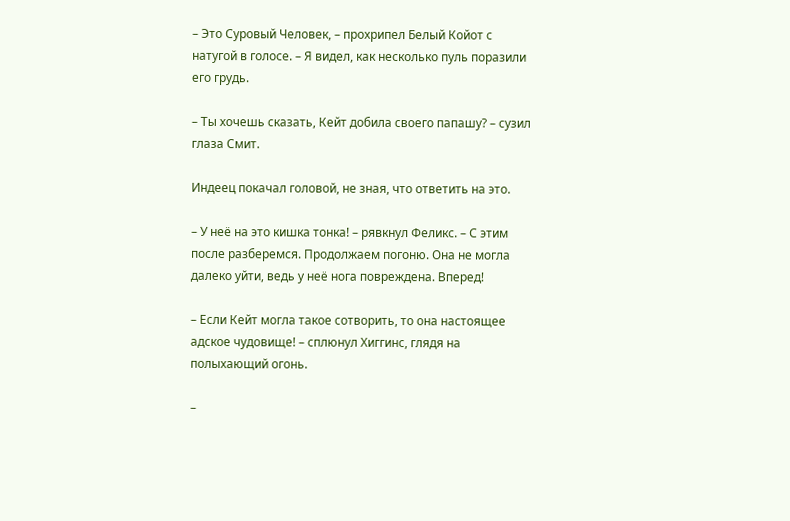– Это Суровый Человек, – прохрипел Белый Койот с натугой в голосе. – Я видел, как несколько пуль поразили его грудь.

– Ты хочешь сказать, Кейт добила своего папашу? – сузил глаза Смит.

Индеец покачал головой, не зная, что ответить на это.

– У неё на это кишка тонка! – рявкнул Феликс. – С этим после разберемся. Продолжаем погоню. Она не могла далеко уйти, ведь у неё нога повреждена. Вперед!

– Если Кейт могла такое сотворить, то она настоящее адское чудовище! – сплюнул Хиггинс, глядя на полыхающий огонь.

–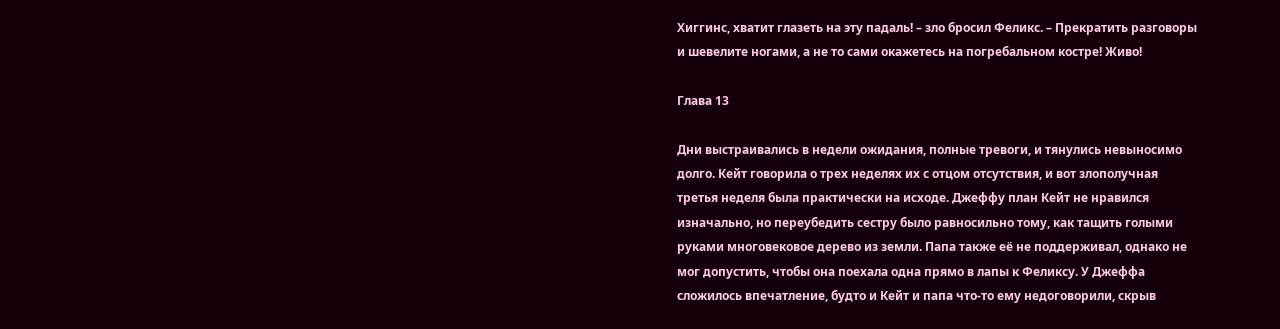Хиггинс, хватит глазеть на эту падаль! – зло бросил Феликс. – Прекратить разговоры и шевелите ногами, а не то сами окажетесь на погребальном костре! Живо!

Глава 13

Дни выстраивались в недели ожидания, полные тревоги, и тянулись невыносимо долго. Кейт говорила о трех неделях их с отцом отсутствия, и вот злополучная третья неделя была практически на исходе. Джеффу план Кейт не нравился изначально, но переубедить сестру было равносильно тому, как тащить голыми руками многовековое дерево из земли. Папа также её не поддерживал, однако не мог допустить, чтобы она поехала одна прямо в лапы к Феликсу. У Джеффа сложилось впечатление, будто и Кейт и папа что-то ему недоговорили, скрыв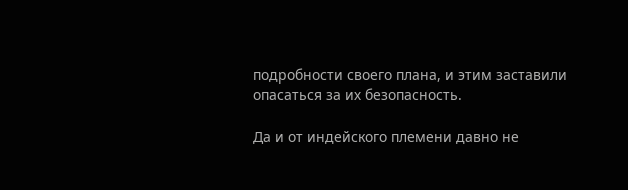подробности своего плана, и этим заставили опасаться за их безопасность.

Да и от индейского племени давно не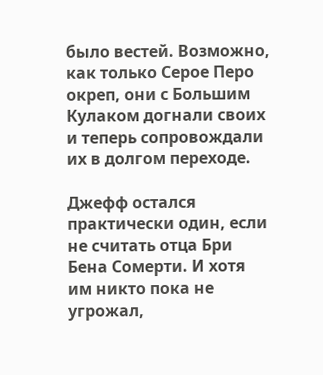было вестей. Возможно, как только Серое Перо окреп, они с Большим Кулаком догнали своих и теперь сопровождали их в долгом переходе.

Джефф остался практически один, если не считать отца Бри Бена Сомерти. И хотя им никто пока не угрожал,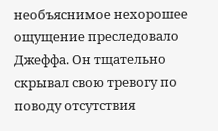необъяснимое нехорошее ощущение преследовало Джеффа. Он тщательно скрывал свою тревогу по поводу отсутствия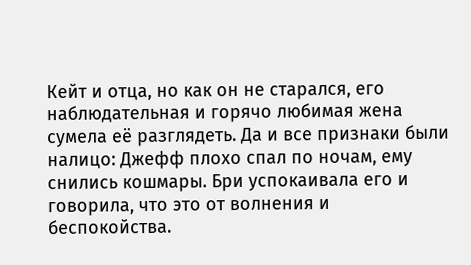Кейт и отца, но как он не старался, его наблюдательная и горячо любимая жена сумела её разглядеть. Да и все признаки были налицо: Джефф плохо спал по ночам, ему снились кошмары. Бри успокаивала его и говорила, что это от волнения и беспокойства.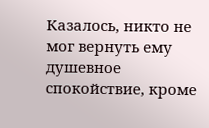Казалось, никто не мог вернуть ему душевное спокойствие, кроме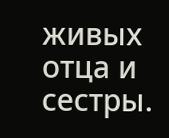живых отца и сестры.